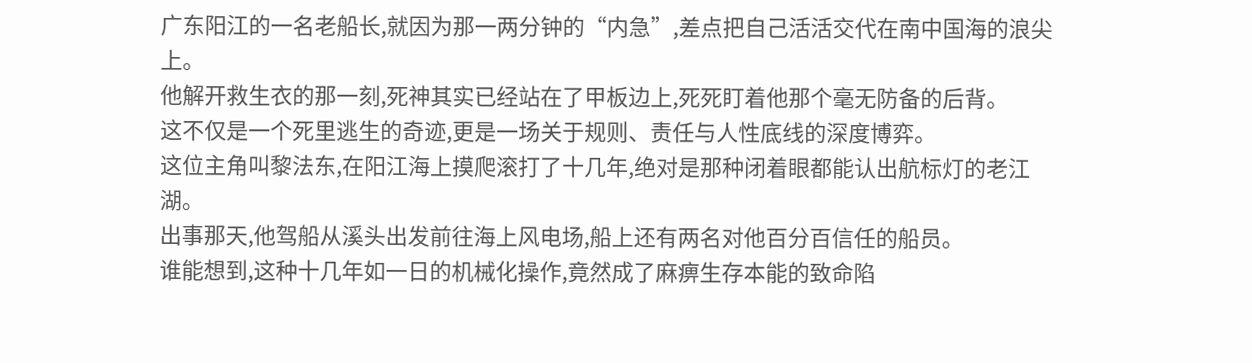广东阳江的一名老船长,就因为那一两分钟的“内急”,差点把自己活活交代在南中国海的浪尖上。
他解开救生衣的那一刻,死神其实已经站在了甲板边上,死死盯着他那个毫无防备的后背。
这不仅是一个死里逃生的奇迹,更是一场关于规则、责任与人性底线的深度博弈。
这位主角叫黎法东,在阳江海上摸爬滚打了十几年,绝对是那种闭着眼都能认出航标灯的老江湖。
出事那天,他驾船从溪头出发前往海上风电场,船上还有两名对他百分百信任的船员。
谁能想到,这种十几年如一日的机械化操作,竟然成了麻痹生存本能的致命陷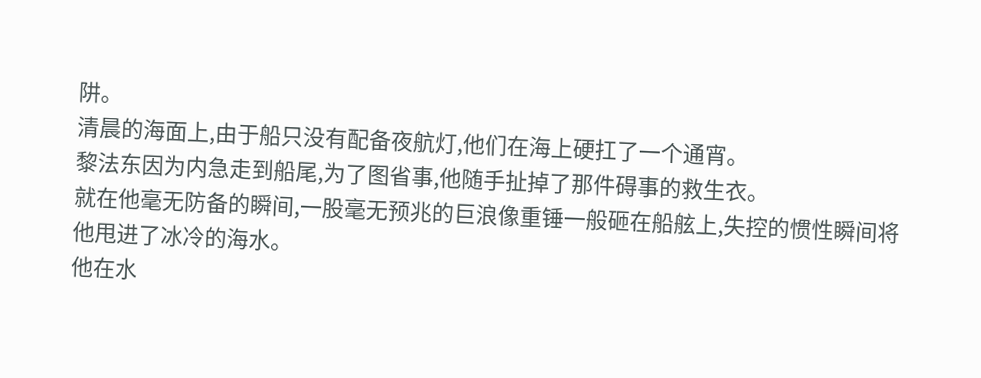阱。
清晨的海面上,由于船只没有配备夜航灯,他们在海上硬扛了一个通宵。
黎法东因为内急走到船尾,为了图省事,他随手扯掉了那件碍事的救生衣。
就在他毫无防备的瞬间,一股毫无预兆的巨浪像重锤一般砸在船舷上,失控的惯性瞬间将他甩进了冰冷的海水。
他在水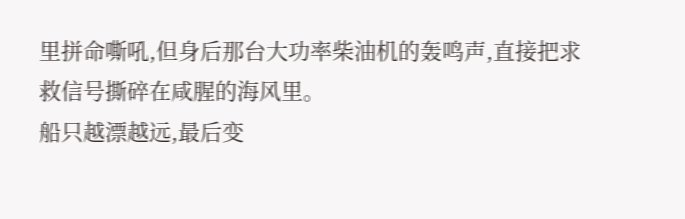里拼命嘶吼,但身后那台大功率柴油机的轰鸣声,直接把求救信号撕碎在咸腥的海风里。
船只越漂越远,最后变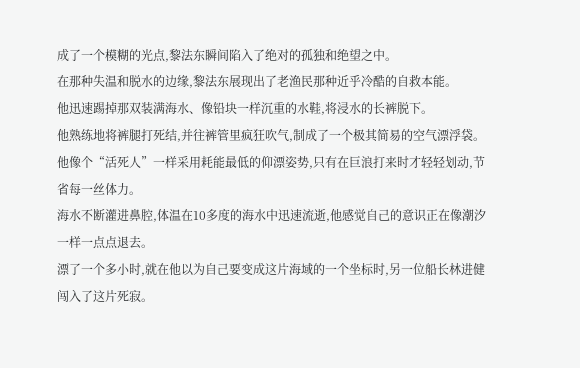成了一个模糊的光点,黎法东瞬间陷入了绝对的孤独和绝望之中。
在那种失温和脱水的边缘,黎法东展现出了老渔民那种近乎冷酷的自救本能。
他迅速踢掉那双装满海水、像铅块一样沉重的水鞋,将浸水的长裤脱下。
他熟练地将裤腿打死结,并往裤管里疯狂吹气,制成了一个极其简易的空气漂浮袋。
他像个“活死人”一样采用耗能最低的仰漂姿势,只有在巨浪打来时才轻轻划动,节省每一丝体力。
海水不断灌进鼻腔,体温在10多度的海水中迅速流逝,他感觉自己的意识正在像潮汐一样一点点退去。
漂了一个多小时,就在他以为自己要变成这片海域的一个坐标时,另一位船长林进健闯入了这片死寂。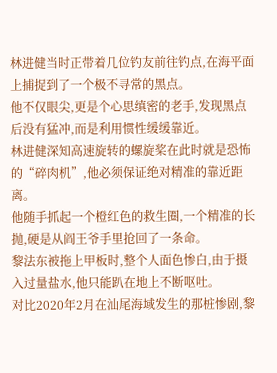林进健当时正带着几位钓友前往钓点,在海平面上捕捉到了一个极不寻常的黑点。
他不仅眼尖,更是个心思缜密的老手,发现黑点后没有猛冲,而是利用惯性缓缓靠近。
林进健深知高速旋转的螺旋桨在此时就是恐怖的“碎肉机”,他必须保证绝对精准的靠近距离。
他随手抓起一个橙红色的救生圈,一个精准的长抛,硬是从阎王爷手里抢回了一条命。
黎法东被拖上甲板时,整个人面色惨白,由于摄入过量盐水,他只能趴在地上不断呕吐。
对比2020年2月在汕尾海域发生的那桩惨剧,黎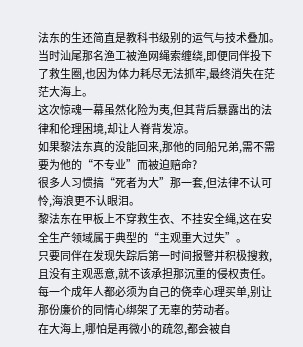法东的生还简直是教科书级别的运气与技术叠加。
当时汕尾那名渔工被渔网绳索缠绕,即便同伴投下了救生圈,也因为体力耗尽无法抓牢,最终消失在茫茫大海上。
这次惊魂一幕虽然化险为夷,但其背后暴露出的法律和伦理困境,却让人脊背发凉。
如果黎法东真的没能回来,那他的同船兄弟,需不需要为他的“不专业”而被迫赔命?
很多人习惯搞“死者为大”那一套,但法律不认可怜,海浪更不认眼泪。
黎法东在甲板上不穿救生衣、不挂安全绳,这在安全生产领域属于典型的“主观重大过失”。
只要同伴在发现失踪后第一时间报警并积极搜救,且没有主观恶意,就不该承担那沉重的侵权责任。
每一个成年人都必须为自己的侥幸心理买单,别让那份廉价的同情心绑架了无辜的劳动者。
在大海上,哪怕是再微小的疏忽,都会被自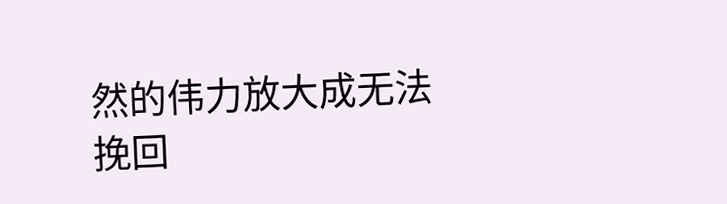然的伟力放大成无法挽回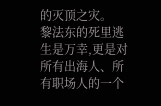的灭顶之灾。
黎法东的死里逃生是万幸,更是对所有出海人、所有职场人的一个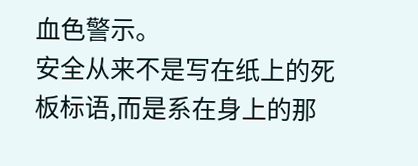血色警示。
安全从来不是写在纸上的死板标语,而是系在身上的那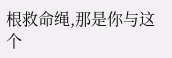根救命绳,那是你与这个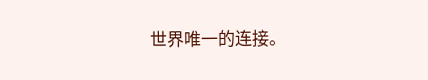世界唯一的连接。